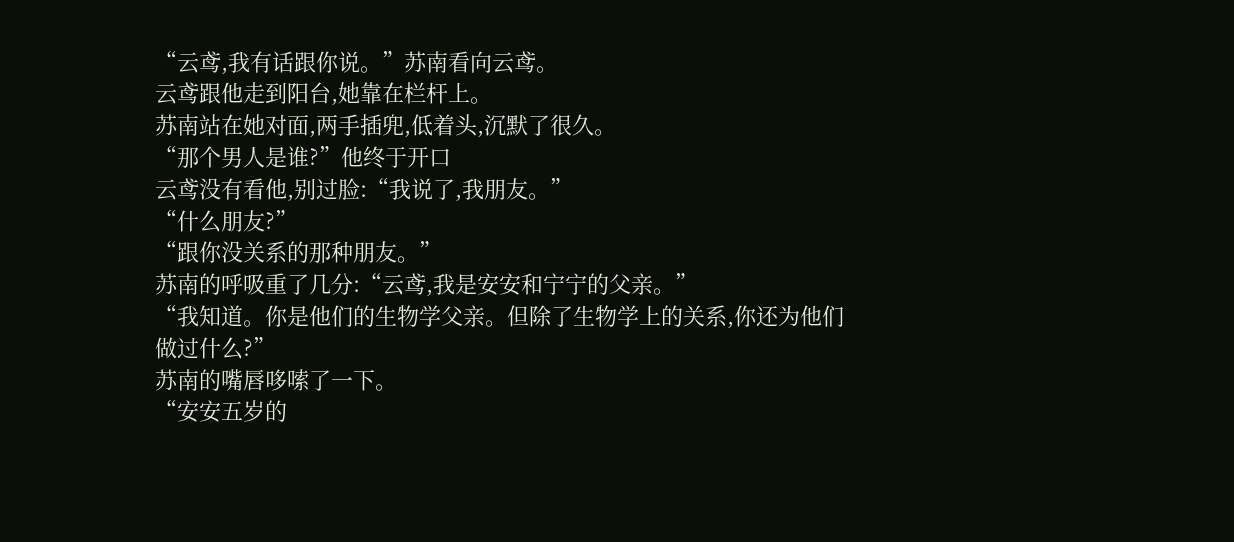“云鸢,我有话跟你说。”苏南看向云鸢。
云鸢跟他走到阳台,她靠在栏杆上。
苏南站在她对面,两手插兜,低着头,沉默了很久。
“那个男人是谁?”他终于开口
云鸢没有看他,别过脸:“我说了,我朋友。”
“什么朋友?”
“跟你没关系的那种朋友。”
苏南的呼吸重了几分:“云鸢,我是安安和宁宁的父亲。”
“我知道。你是他们的生物学父亲。但除了生物学上的关系,你还为他们做过什么?”
苏南的嘴唇哆嗦了一下。
“安安五岁的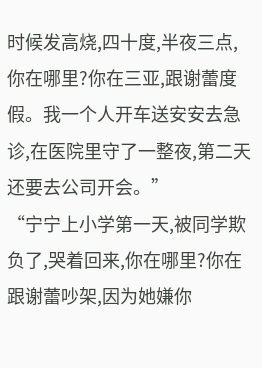时候发高烧,四十度,半夜三点,你在哪里?你在三亚,跟谢蕾度假。我一个人开车送安安去急诊,在医院里守了一整夜,第二天还要去公司开会。”
“宁宁上小学第一天,被同学欺负了,哭着回来,你在哪里?你在跟谢蕾吵架,因为她嫌你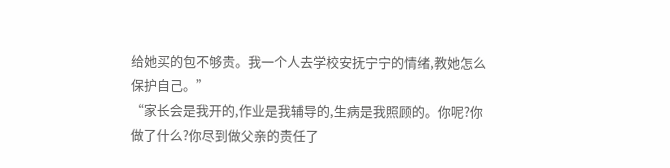给她买的包不够贵。我一个人去学校安抚宁宁的情绪,教她怎么保护自己。”
“家长会是我开的,作业是我辅导的,生病是我照顾的。你呢?你做了什么?你尽到做父亲的责任了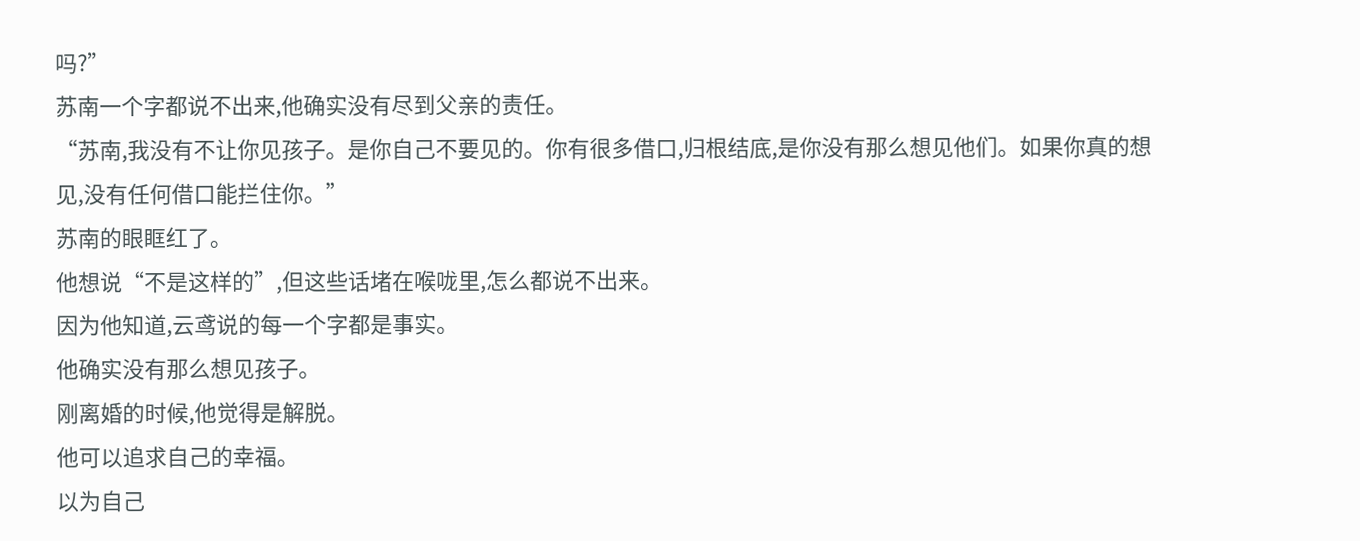吗?”
苏南一个字都说不出来,他确实没有尽到父亲的责任。
“苏南,我没有不让你见孩子。是你自己不要见的。你有很多借口,归根结底,是你没有那么想见他们。如果你真的想见,没有任何借口能拦住你。”
苏南的眼眶红了。
他想说“不是这样的”,但这些话堵在喉咙里,怎么都说不出来。
因为他知道,云鸢说的每一个字都是事实。
他确实没有那么想见孩子。
刚离婚的时候,他觉得是解脱。
他可以追求自己的幸福。
以为自己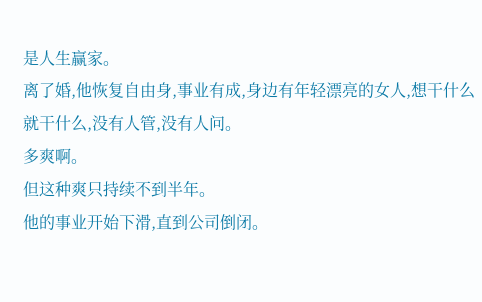是人生赢家。
离了婚,他恢复自由身,事业有成,身边有年轻漂亮的女人,想干什么就干什么,没有人管,没有人问。
多爽啊。
但这种爽只持续不到半年。
他的事业开始下滑,直到公司倒闭。